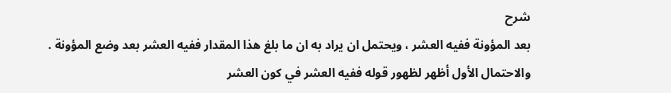شرح
بعد المؤونة ففيه العشر ، ويحتمل ان يراد به ان ما بلغ هذا المقدار ففيه العشر بعد وضع المؤونة .
والاحتمال الأول أظهر لظهور قوله ففيه العشر في كون العشر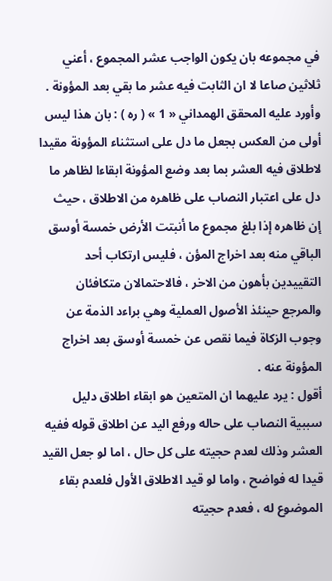في مجموعه بان يكون الواجب عشر المجموع ، أعني ثلاثين صاعا لا ان الثابت فيه عشر ما بقي بعد المؤونة .
وأورد عليه المحقق الهمداني « 1 » ( ره ) : بان هذا ليس أولى من العكس بجعل ما دل على استثناء المؤونة مقيدا لاطلاق فيه العشر بما بعد وضع المؤونة ابقاءا لظاهر ما دل على اعتبار النصاب على ظاهره من الاطلاق ، حيث إن ظاهره إذا بلغ مجموع ما أنبتت الأرض خمسة أوسق الباقي منه بعد اخراج المؤن ، فليس ارتكاب أحد التقييدين بأهون من الاخر ، فالاحتمالان متكافئان والمرجع حينئذ الأصول العملية وهي براءد الذمة عن وجوب الزكاة فيما نقص عن خمسة أوسق بعد اخراج المؤونة عنه .
أقول : يرد عليهما ان المتعين هو ابقاء اطلاق دليل سببية النصاب على حاله ورفع اليد عن اطلاق قوله ففيه العشر وذلك لعدم حجيته على كل حال ، اما لو جعل القيد قيدا له فواضح ، واما لو قيد الاطلاق الأول فلعدم بقاء الموضوع له ، فعدم حجيته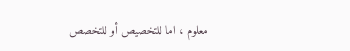معلوم ، اما للتخصيص أو للتخصص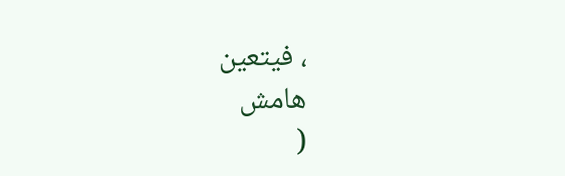، فيتعين
هامش
(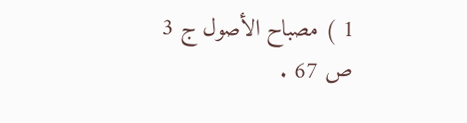1 ) مصباح الأصول ج 3 ص 67 .